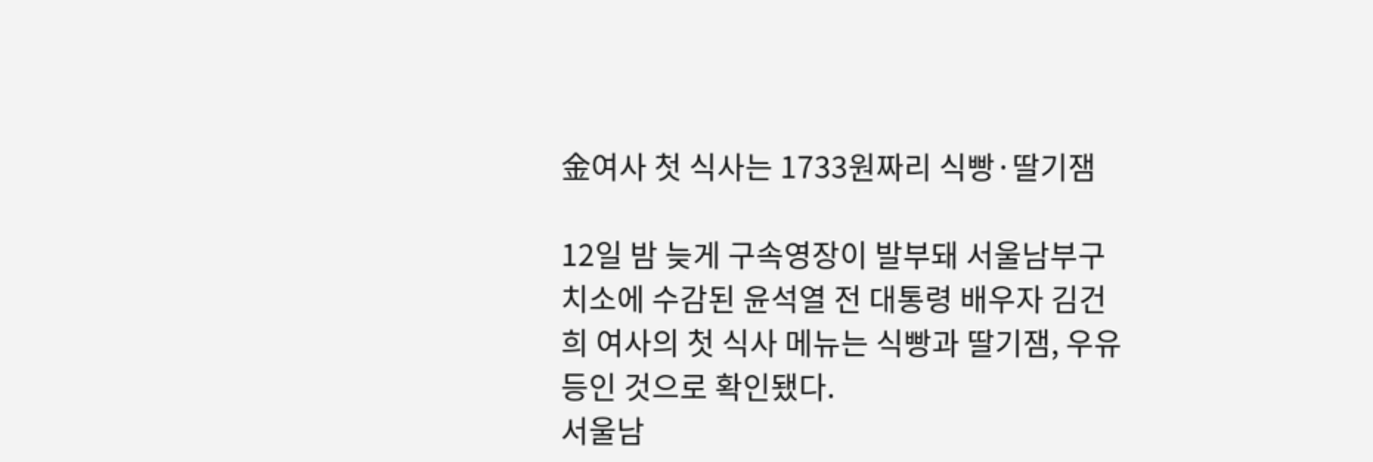金여사 첫 식사는 1733원짜리 식빵·딸기잼

12일 밤 늦게 구속영장이 발부돼 서울남부구치소에 수감된 윤석열 전 대통령 배우자 김건희 여사의 첫 식사 메뉴는 식빵과 딸기잼, 우유 등인 것으로 확인됐다.
서울남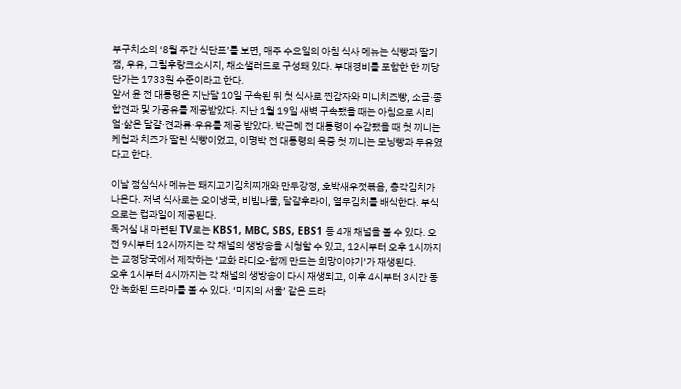부구치소의 ‘8월 주간 식단표’를 보면, 매주 수요일의 아침 식사 메뉴는 식빵과 딸기잼, 우유, 그릴후랑크소시지, 채소샐러드로 구성돼 있다. 부대경비를 포함한 한 끼당 단가는 1733원 수준이라고 한다.
앞서 윤 전 대통령은 지난달 10일 구속된 뒤 첫 식사로 찐감자와 미니치즈빵, 소금·종합견과 및 가공유를 제공받았다. 지난 1월 19일 새벽 구속됐을 때는 아침으로 시리얼·삶은 달걀·견과류·우유를 제공 받았다. 박근혜 전 대통령이 수감됐을 때 첫 끼니는 케첩과 치즈가 딸린 식빵이었고, 이명박 전 대통령의 옥중 첫 끼니는 모닝빵과 두유였다고 한다.

이날 점심식사 메뉴는 돼지고기김치찌개와 만두강정, 호박새우젓볶음, 총각김치가 나온다. 저녁 식사로는 오이냉국, 비빔나물, 달걀후라이, 열무김치를 배식한다. 부식으로는 컵과일이 제공된다.
독거실 내 마련된 TV로는 KBS1, MBC, SBS, EBS1 등 4개 채널을 볼 수 있다. 오전 9시부터 12시까지는 각 채널의 생방송을 시청할 수 있고, 12시부터 오후 1시까지는 교정당국에서 제작하는 ‘교화 라디오-함께 만드는 희망이야기’가 재생된다.
오후 1시부터 4시까지는 각 채널의 생방송이 다시 재생되고, 이후 4시부터 3시간 동안 녹화된 드라마를 볼 수 있다. ‘미지의 서울’ 같은 드라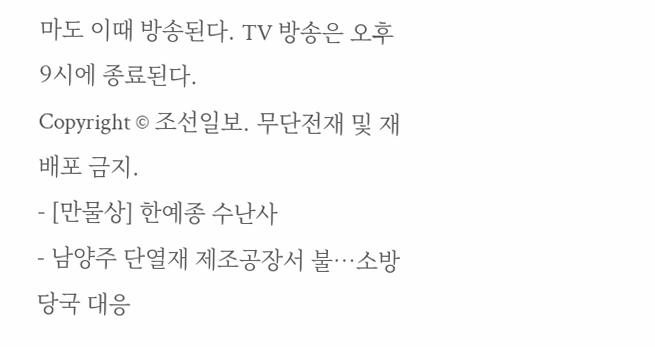마도 이때 방송된다. TV 방송은 오후 9시에 종료된다.
Copyright © 조선일보. 무단전재 및 재배포 금지.
- [만물상] 한예종 수난사
- 남양주 단열재 제조공장서 불…소방 당국 대응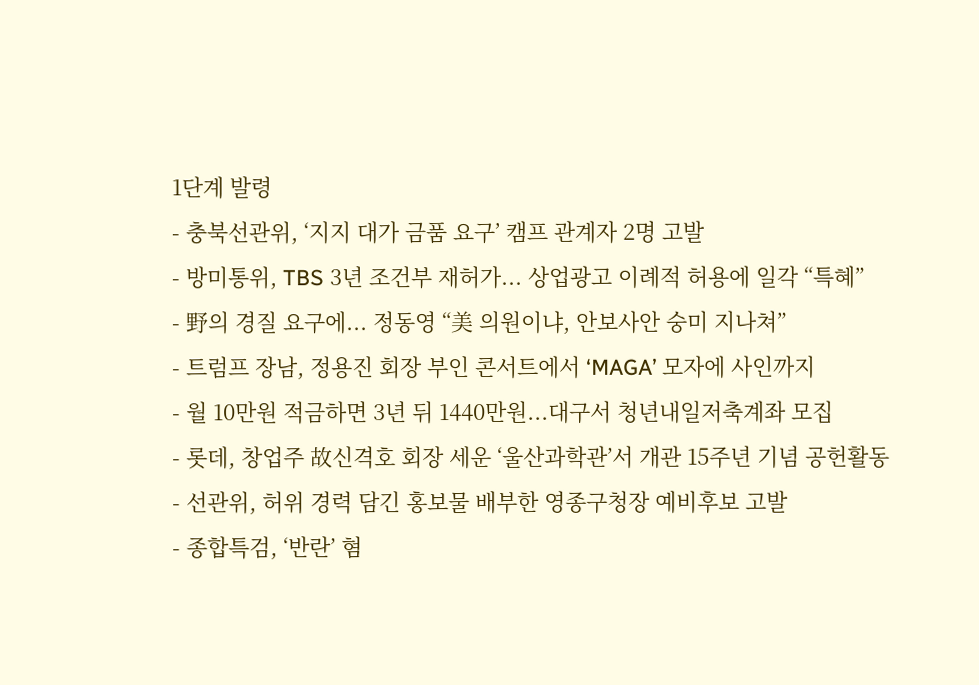1단계 발령
- 충북선관위, ‘지지 대가 금품 요구’ 캠프 관계자 2명 고발
- 방미통위, TBS 3년 조건부 재허가... 상업광고 이례적 허용에 일각 “특혜”
- 野의 경질 요구에... 정동영 “美 의원이냐, 안보사안 숭미 지나쳐”
- 트럼프 장남, 정용진 회장 부인 콘서트에서 ‘MAGA’ 모자에 사인까지
- 월 10만원 적금하면 3년 뒤 1440만원...대구서 청년내일저축계좌 모집
- 롯데, 창업주 故신격호 회장 세운 ‘울산과학관’서 개관 15주년 기념 공헌활동
- 선관위, 허위 경력 담긴 홍보물 배부한 영종구청장 예비후보 고발
- 종합특검, ‘반란’ 혐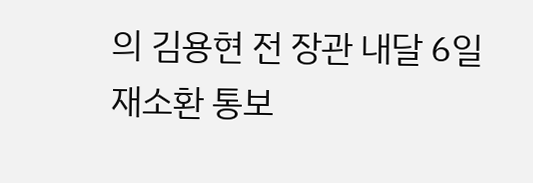의 김용현 전 장관 내달 6일 재소환 통보